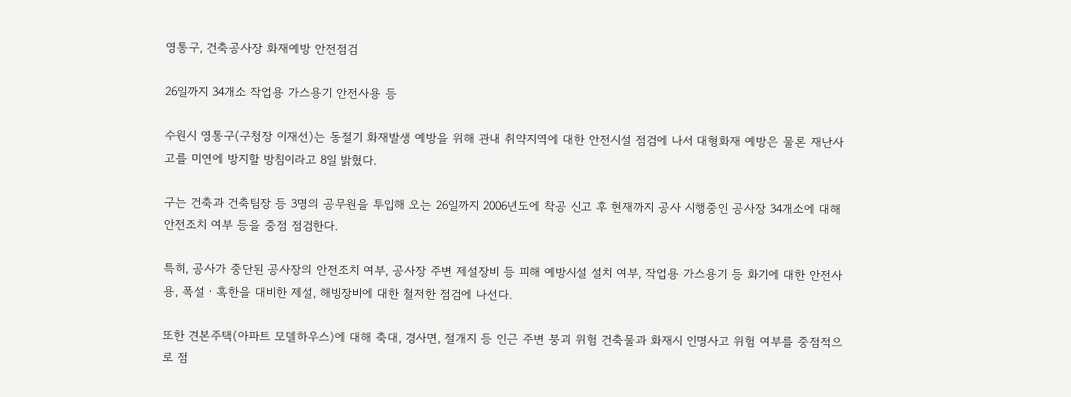영통구, 건축공사장 화재예방 안전점검

26일까지 34개소 작업용 가스용기 안전사용 등

수원시 영통구(구청장 이재선)는 동절기 화재발생 예방을 위해 관내 취약지역에 대한 안전시설 점검에 나서 대형화재 예방은 물론 재난사고를 미연에 방지할 방침이라고 8일 밝혔다.

구는 건축과 건축팀장 등 3명의 공무원을 투입해 오는 26일까지 2006년도에 착공 신고 후 현재까지 공사 시행중인 공사장 34개소에 대해 안전조치 여부 등을 중점 점검한다.

특히, 공사가 중단된 공사장의 안전조치 여부, 공사장 주변 제설장비 등 피해 예방시설 설치 여부, 작업용 가스용기 등 화기에 대한 안전사용, 폭설ㆍ혹한을 대비한 제설, 해빙장비에 대한 철저한 점검에 나선다.

또한 견본주택(아파트 모델하우스)에 대해 축대, 경사면, 절개지 등 인근 주변 붕괴 위험 건축물과 화재시 인명사고 위험 여부를 중점적으로 점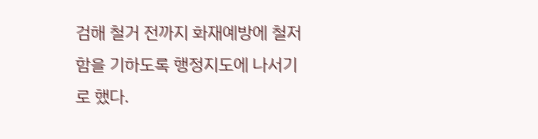검해 철거 전까지 화재예방에 철저함을 기하도록 행정지도에 나서기로 했다.